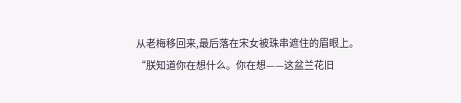从老梅移回来,最后落在宋女被珠串遮住的眉眼上。
“朕知道你在想什么。你在想——这盆兰花旧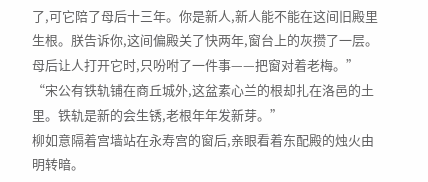了,可它陪了母后十三年。你是新人,新人能不能在这间旧殿里生根。朕告诉你,这间偏殿关了快两年,窗台上的灰攒了一层。母后让人打开它时,只吩咐了一件事——把窗对着老梅。”
“宋公有铁轨铺在商丘城外,这盆素心兰的根却扎在洛邑的土里。铁轨是新的会生锈,老根年年发新芽。”
柳如意隔着宫墙站在永寿宫的窗后,亲眼看着东配殿的烛火由明转暗。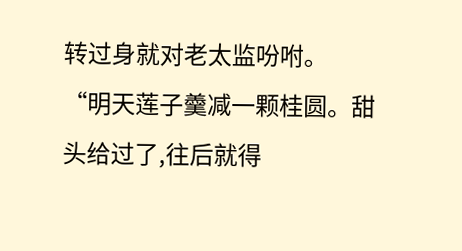转过身就对老太监吩咐。
“明天莲子羹减一颗桂圆。甜头给过了,往后就得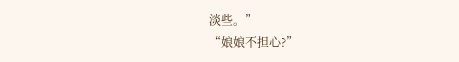淡些。”
“娘娘不担心?”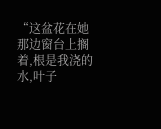“这盆花在她那边窗台上搁着,根是我浇的水,叶子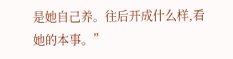是她自己养。往后开成什么样,看她的本事。”